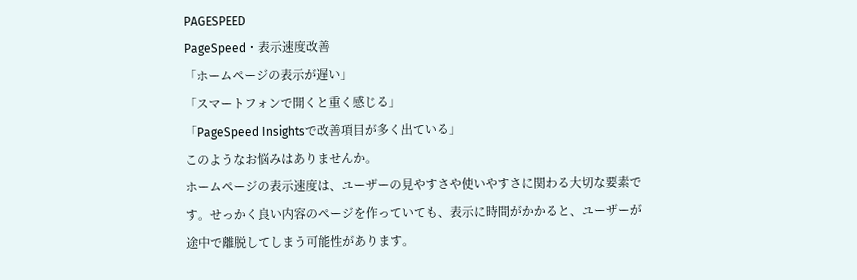PAGESPEED
PageSpeed・表示速度改善
「ホームページの表示が遅い」
「スマートフォンで開くと重く感じる」
「PageSpeed Insightsで改善項目が多く出ている」
このようなお悩みはありませんか。
ホームページの表示速度は、ユーザーの見やすさや使いやすさに関わる大切な要素です。せっかく良い内容のページを作っていても、表示に時間がかかると、ユーザーが途中で離脱してしまう可能性があります。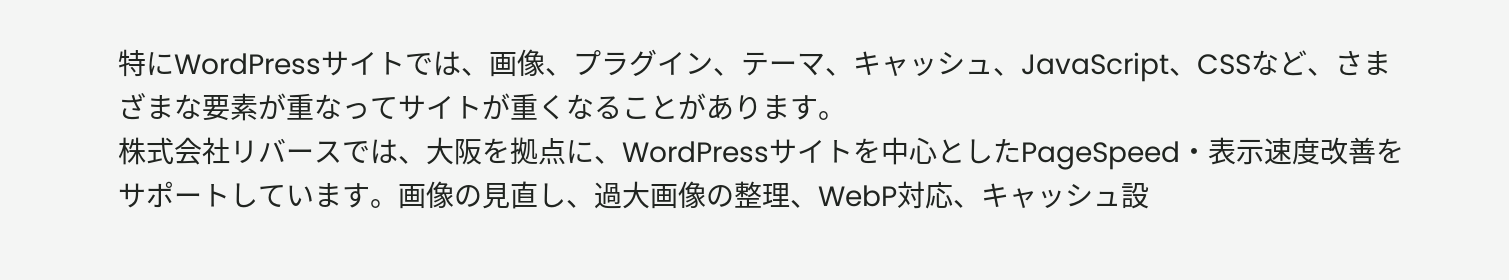特にWordPressサイトでは、画像、プラグイン、テーマ、キャッシュ、JavaScript、CSSなど、さまざまな要素が重なってサイトが重くなることがあります。
株式会社リバースでは、大阪を拠点に、WordPressサイトを中心としたPageSpeed・表示速度改善をサポートしています。画像の見直し、過大画像の整理、WebP対応、キャッシュ設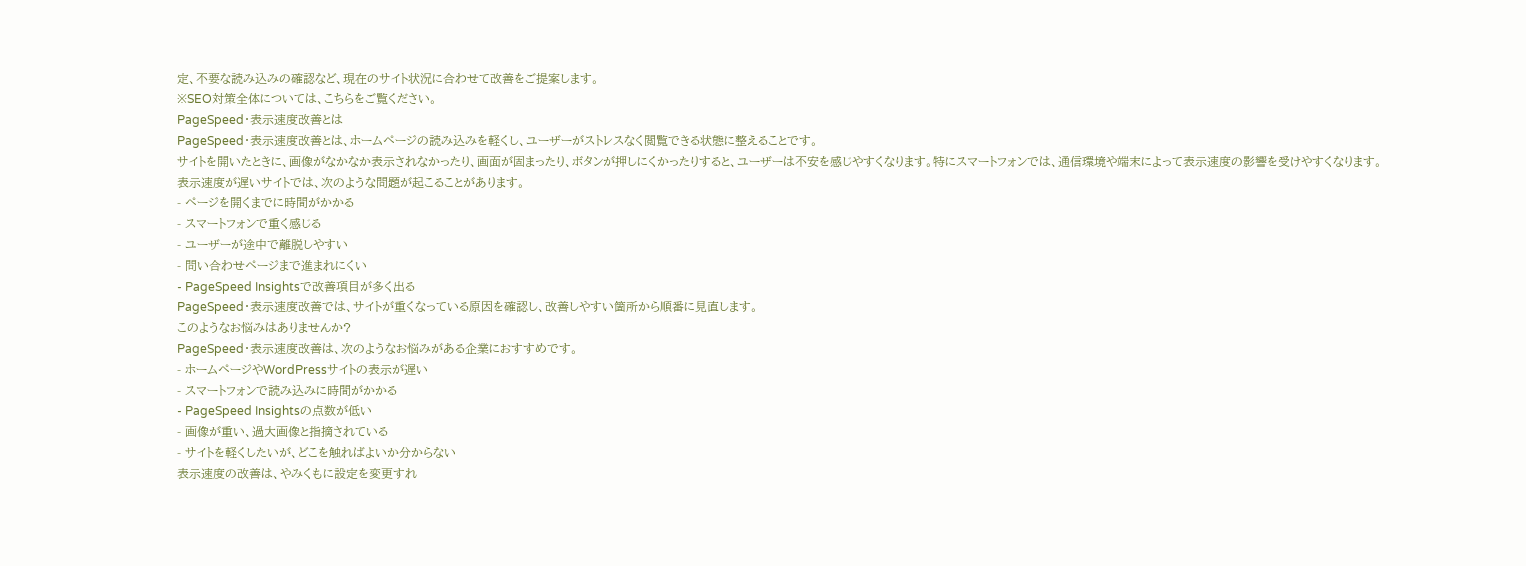定、不要な読み込みの確認など、現在のサイト状況に合わせて改善をご提案します。
※SEO対策全体については、こちらをご覧ください。
PageSpeed・表示速度改善とは
PageSpeed・表示速度改善とは、ホームページの読み込みを軽くし、ユーザーがストレスなく閲覧できる状態に整えることです。
サイトを開いたときに、画像がなかなか表示されなかったり、画面が固まったり、ボタンが押しにくかったりすると、ユーザーは不安を感じやすくなります。特にスマートフォンでは、通信環境や端末によって表示速度の影響を受けやすくなります。
表示速度が遅いサイトでは、次のような問題が起こることがあります。
- ページを開くまでに時間がかかる
- スマートフォンで重く感じる
- ユーザーが途中で離脱しやすい
- 問い合わせページまで進まれにくい
- PageSpeed Insightsで改善項目が多く出る
PageSpeed・表示速度改善では、サイトが重くなっている原因を確認し、改善しやすい箇所から順番に見直します。
このようなお悩みはありませんか?
PageSpeed・表示速度改善は、次のようなお悩みがある企業におすすめです。
- ホームページやWordPressサイトの表示が遅い
- スマートフォンで読み込みに時間がかかる
- PageSpeed Insightsの点数が低い
- 画像が重い、過大画像と指摘されている
- サイトを軽くしたいが、どこを触ればよいか分からない
表示速度の改善は、やみくもに設定を変更すれ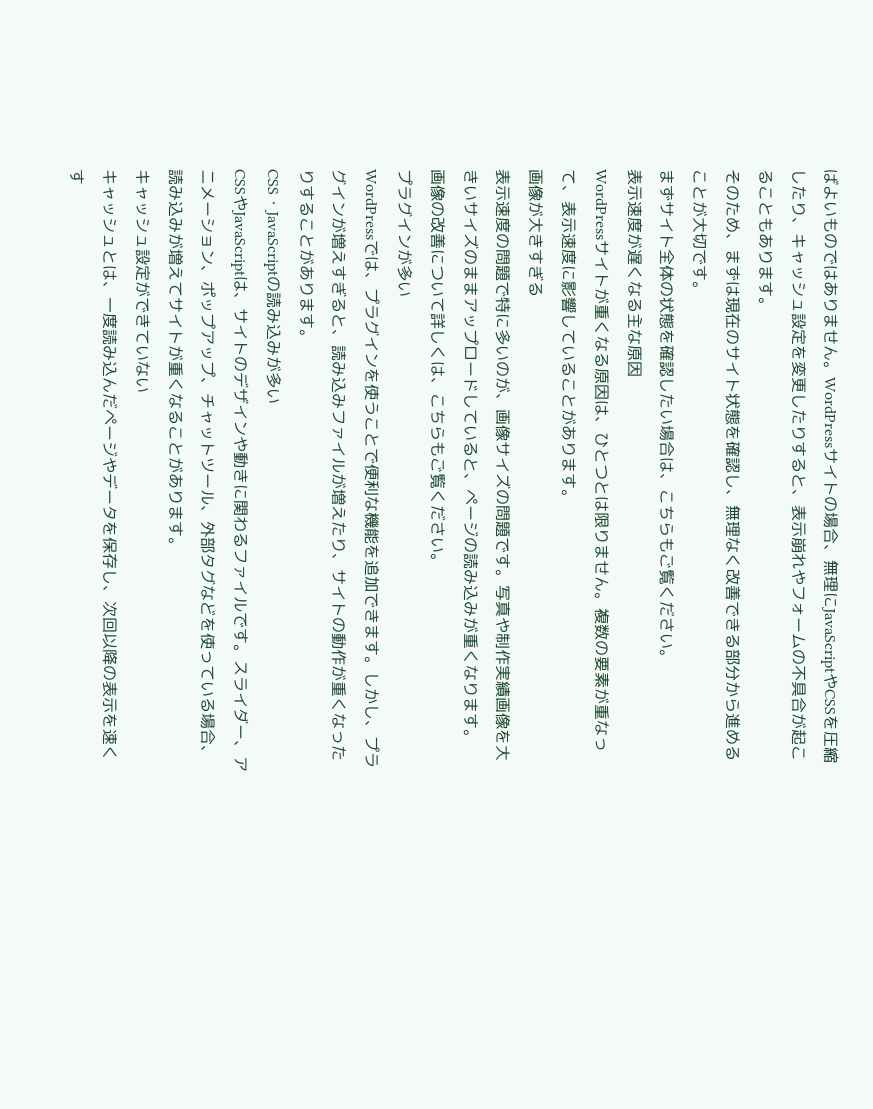ばよいものではありません。WordPressサイトの場合、無理にJavaScriptやCSSを圧縮したり、キャッシュ設定を変更したりすると、表示崩れやフォームの不具合が起こることもあります。
そのため、まずは現在のサイト状態を確認し、無理なく改善できる部分から進めることが大切です。
まずサイト全体の状態を確認したい場合は、こちらもご覧ください。
表示速度が遅くなる主な原因
WordPressサイトが重くなる原因は、ひとつとは限りません。複数の要素が重なって、表示速度に影響していることがあります。
画像が大きすぎる
表示速度の問題で特に多いのが、画像サイズの問題です。写真や制作実績画像を大きいサイズのままアップロードしていると、ページの読み込みが重くなります。
画像の改善について詳しくは、こちらもご覧ください。
プラグインが多い
WordPressでは、プラグインを使うことで便利な機能を追加できます。しかし、プラグインが増えすぎると、読み込みファイルが増えたり、サイトの動作が重くなったりすることがあります。
CSS・JavaScriptの読み込みが多い
CSSやJavaScriptは、サイトのデザインや動きに関わるファイルです。スライダー、アニメーション、ポップアップ、チャットツール、外部タグなどを使っている場合、読み込みが増えてサイトが重くなることがあります。
キャッシュ設定ができていない
キャッシュとは、一度読み込んだページやデータを保存し、次回以降の表示を速くす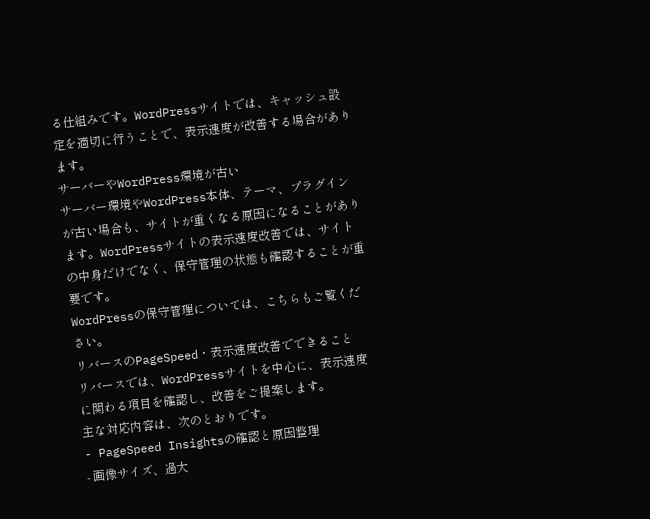る仕組みです。WordPressサイトでは、キャッシュ設定を適切に行うことで、表示速度が改善する場合があります。
サーバーやWordPress環境が古い
サーバー環境やWordPress本体、テーマ、プラグインが古い場合も、サイトが重くなる原因になることがあります。WordPressサイトの表示速度改善では、サイトの中身だけでなく、保守管理の状態も確認することが重要です。
WordPressの保守管理については、こちらもご覧ください。
リバースのPageSpeed・表示速度改善でできること
リバースでは、WordPressサイトを中心に、表示速度に関わる項目を確認し、改善をご提案します。
主な対応内容は、次のとおりです。
- PageSpeed Insightsの確認と原因整理
- 画像サイズ、過大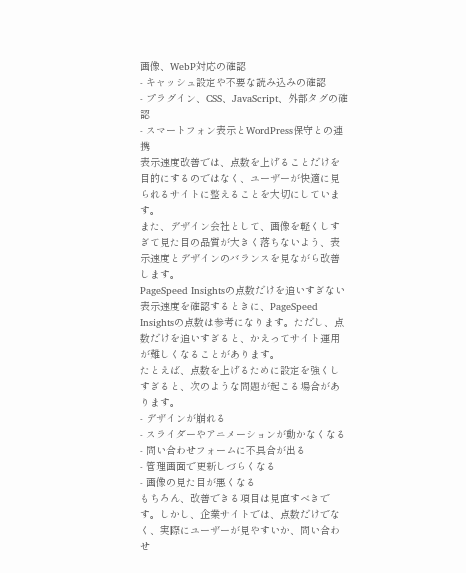画像、WebP対応の確認
- キャッシュ設定や不要な読み込みの確認
- プラグイン、CSS、JavaScript、外部タグの確認
- スマートフォン表示とWordPress保守との連携
表示速度改善では、点数を上げることだけを目的にするのではなく、ユーザーが快適に見られるサイトに整えることを大切にしています。
また、デザイン会社として、画像を軽くしすぎて見た目の品質が大きく落ちないよう、表示速度とデザインのバランスを見ながら改善します。
PageSpeed Insightsの点数だけを追いすぎない
表示速度を確認するときに、PageSpeed Insightsの点数は参考になります。ただし、点数だけを追いすぎると、かえってサイト運用が難しくなることがあります。
たとえば、点数を上げるために設定を強くしすぎると、次のような問題が起こる場合があります。
- デザインが崩れる
- スライダーやアニメーションが動かなくなる
- 問い合わせフォームに不具合が出る
- 管理画面で更新しづらくなる
- 画像の見た目が悪くなる
もちろん、改善できる項目は見直すべきです。しかし、企業サイトでは、点数だけでなく、実際にユーザーが見やすいか、問い合わせ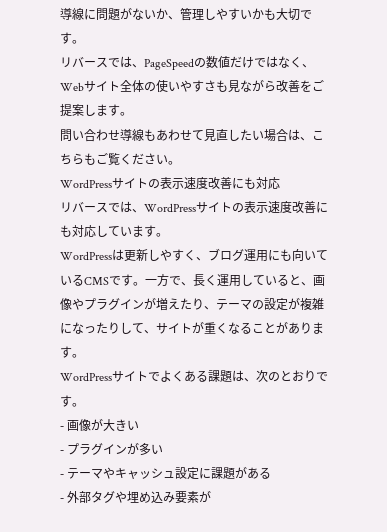導線に問題がないか、管理しやすいかも大切です。
リバースでは、PageSpeedの数値だけではなく、Webサイト全体の使いやすさも見ながら改善をご提案します。
問い合わせ導線もあわせて見直したい場合は、こちらもご覧ください。
WordPressサイトの表示速度改善にも対応
リバースでは、WordPressサイトの表示速度改善にも対応しています。
WordPressは更新しやすく、ブログ運用にも向いているCMSです。一方で、長く運用していると、画像やプラグインが増えたり、テーマの設定が複雑になったりして、サイトが重くなることがあります。
WordPressサイトでよくある課題は、次のとおりです。
- 画像が大きい
- プラグインが多い
- テーマやキャッシュ設定に課題がある
- 外部タグや埋め込み要素が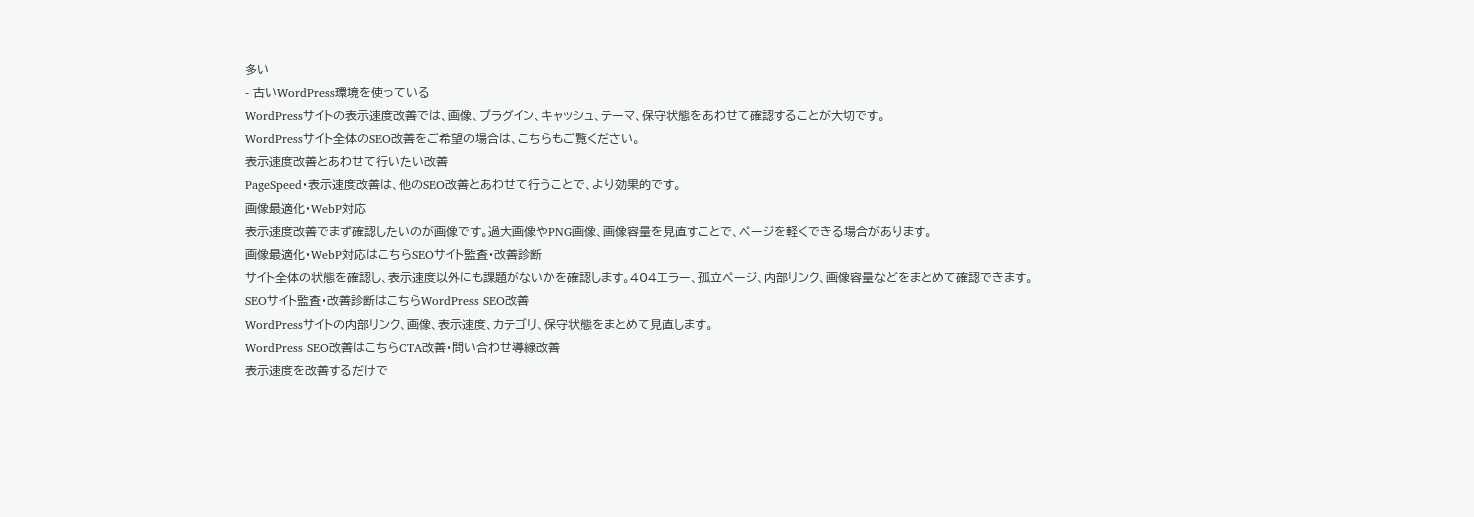多い
- 古いWordPress環境を使っている
WordPressサイトの表示速度改善では、画像、プラグイン、キャッシュ、テーマ、保守状態をあわせて確認することが大切です。
WordPressサイト全体のSEO改善をご希望の場合は、こちらもご覧ください。
表示速度改善とあわせて行いたい改善
PageSpeed・表示速度改善は、他のSEO改善とあわせて行うことで、より効果的です。
画像最適化・WebP対応
表示速度改善でまず確認したいのが画像です。過大画像やPNG画像、画像容量を見直すことで、ページを軽くできる場合があります。
画像最適化・WebP対応はこちらSEOサイト監査・改善診断
サイト全体の状態を確認し、表示速度以外にも課題がないかを確認します。404エラー、孤立ページ、内部リンク、画像容量などをまとめて確認できます。
SEOサイト監査・改善診断はこちらWordPress SEO改善
WordPressサイトの内部リンク、画像、表示速度、カテゴリ、保守状態をまとめて見直します。
WordPress SEO改善はこちらCTA改善・問い合わせ導線改善
表示速度を改善するだけで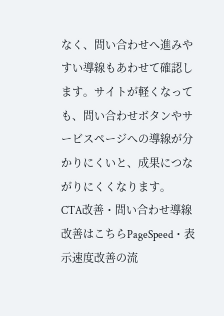なく、問い合わせへ進みやすい導線もあわせて確認します。サイトが軽くなっても、問い合わせボタンやサービスページへの導線が分かりにくいと、成果につながりにくくなります。
CTA改善・問い合わせ導線改善はこちらPageSpeed・表示速度改善の流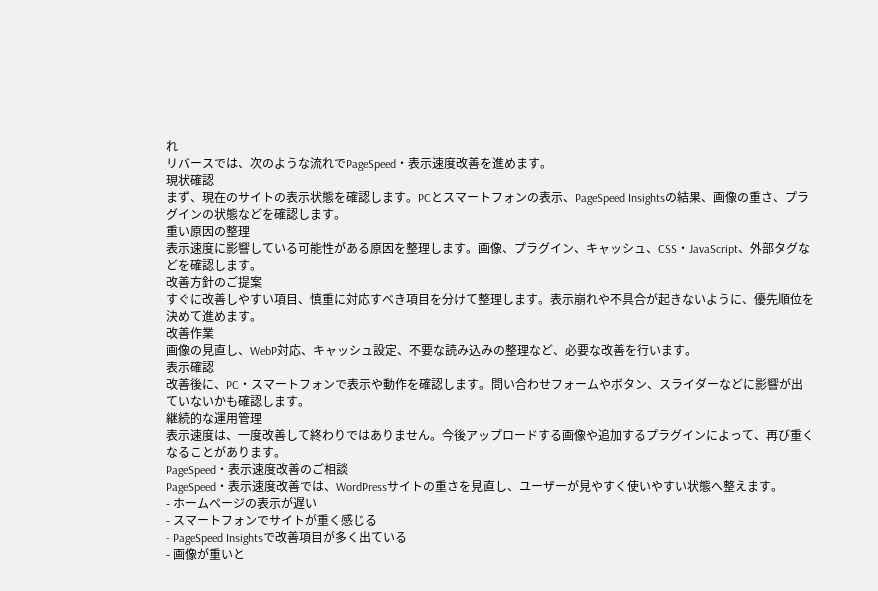れ
リバースでは、次のような流れでPageSpeed・表示速度改善を進めます。
現状確認
まず、現在のサイトの表示状態を確認します。PCとスマートフォンの表示、PageSpeed Insightsの結果、画像の重さ、プラグインの状態などを確認します。
重い原因の整理
表示速度に影響している可能性がある原因を整理します。画像、プラグイン、キャッシュ、CSS・JavaScript、外部タグなどを確認します。
改善方針のご提案
すぐに改善しやすい項目、慎重に対応すべき項目を分けて整理します。表示崩れや不具合が起きないように、優先順位を決めて進めます。
改善作業
画像の見直し、WebP対応、キャッシュ設定、不要な読み込みの整理など、必要な改善を行います。
表示確認
改善後に、PC・スマートフォンで表示や動作を確認します。問い合わせフォームやボタン、スライダーなどに影響が出ていないかも確認します。
継続的な運用管理
表示速度は、一度改善して終わりではありません。今後アップロードする画像や追加するプラグインによって、再び重くなることがあります。
PageSpeed・表示速度改善のご相談
PageSpeed・表示速度改善では、WordPressサイトの重さを見直し、ユーザーが見やすく使いやすい状態へ整えます。
- ホームページの表示が遅い
- スマートフォンでサイトが重く感じる
- PageSpeed Insightsで改善項目が多く出ている
- 画像が重いと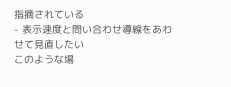指摘されている
- 表示速度と問い合わせ導線をあわせて見直したい
このような場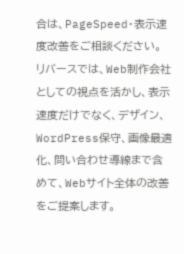合は、PageSpeed・表示速度改善をご相談ください。
リバースでは、Web制作会社としての視点を活かし、表示速度だけでなく、デザイン、WordPress保守、画像最適化、問い合わせ導線まで含めて、Webサイト全体の改善をご提案します。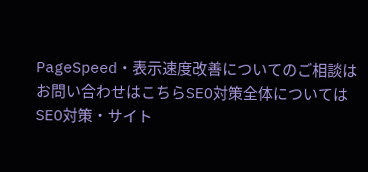PageSpeed・表示速度改善についてのご相談は
お問い合わせはこちらSEO対策全体については
SEO対策・サイト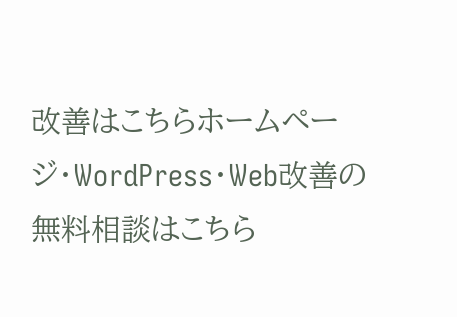改善はこちらホームページ・WordPress・Web改善の
無料相談はこちら